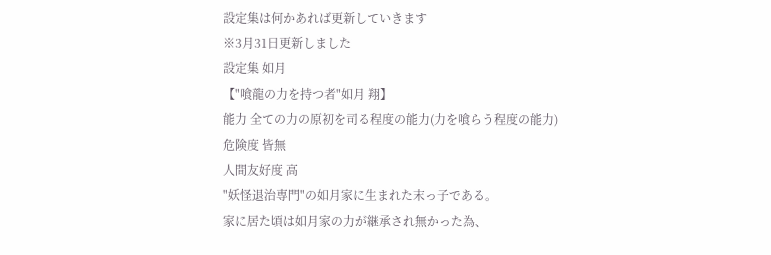設定集は何かあれば更新していきます
※3月31日更新しました
設定集 如月
【"喰龍の力を持つ者"如月 翔】
能力 全ての力の原初を司る程度の能力(力を喰らう程度の能力)
危険度 皆無
人間友好度 高
"妖怪退治専門"の如月家に生まれた末っ子である。
家に居た頃は如月家の力が継承され無かった為、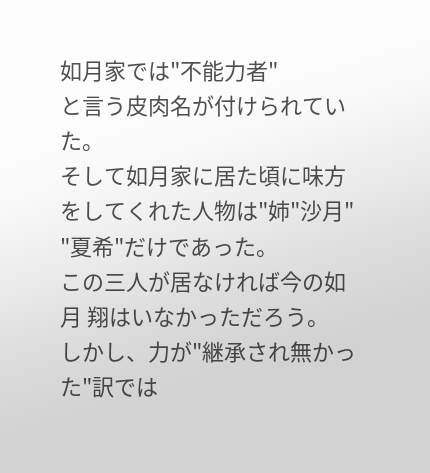如月家では"不能力者"
と言う皮肉名が付けられていた。
そして如月家に居た頃に味方をしてくれた人物は"姉"沙月"
"夏希"だけであった。
この三人が居なければ今の如月 翔はいなかっただろう。
しかし、力が"継承され無かった"訳では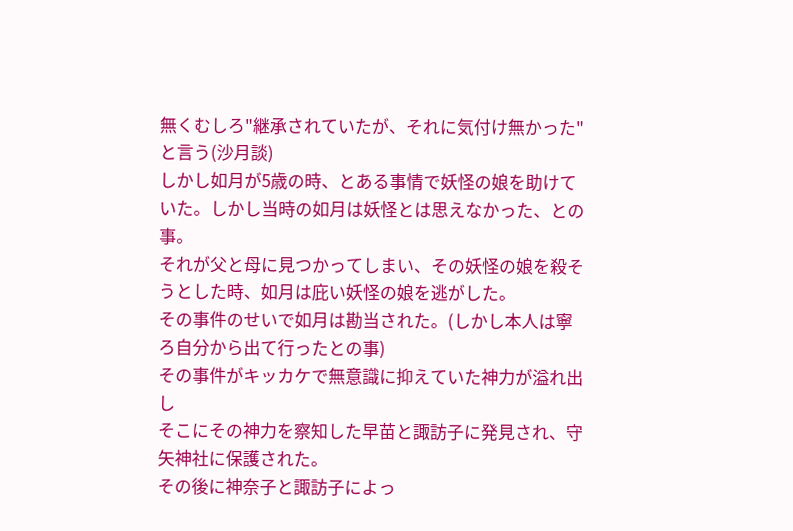無くむしろ"継承されていたが、それに気付け無かった"と言う(沙月談)
しかし如月が5歳の時、とある事情で妖怪の娘を助けていた。しかし当時の如月は妖怪とは思えなかった、との事。
それが父と母に見つかってしまい、その妖怪の娘を殺そうとした時、如月は庇い妖怪の娘を逃がした。
その事件のせいで如月は勘当された。(しかし本人は寧ろ自分から出て行ったとの事)
その事件がキッカケで無意識に抑えていた神力が溢れ出し
そこにその神力を察知した早苗と諏訪子に発見され、守矢神社に保護された。
その後に神奈子と諏訪子によっ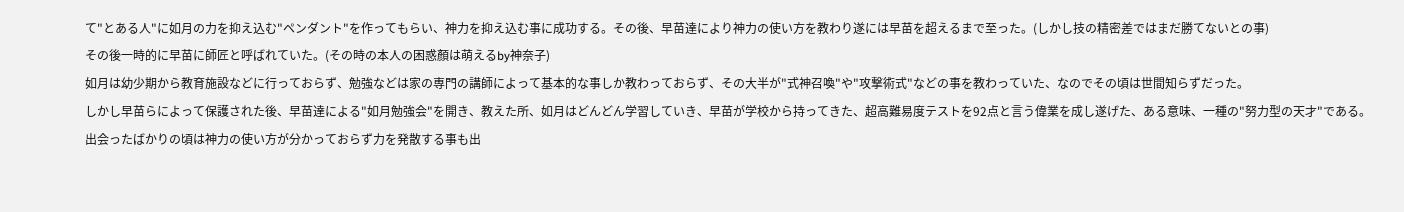て"とある人"に如月の力を抑え込む"ペンダント"を作ってもらい、神力を抑え込む事に成功する。その後、早苗達により神力の使い方を教わり遂には早苗を超えるまで至った。(しかし技の精密差ではまだ勝てないとの事)
その後一時的に早苗に師匠と呼ばれていた。(その時の本人の困惑顏は萌えるby神奈子)
如月は幼少期から教育施設などに行っておらず、勉強などは家の専門の講師によって基本的な事しか教わっておらず、その大半が"式神召喚"や"攻撃術式"などの事を教わっていた、なのでその頃は世間知らずだった。
しかし早苗らによって保護された後、早苗達による"如月勉強会"を開き、教えた所、如月はどんどん学習していき、早苗が学校から持ってきた、超高難易度テストを92点と言う偉業を成し遂げた、ある意味、一種の"努力型の天才"である。
出会ったばかりの頃は神力の使い方が分かっておらず力を発散する事も出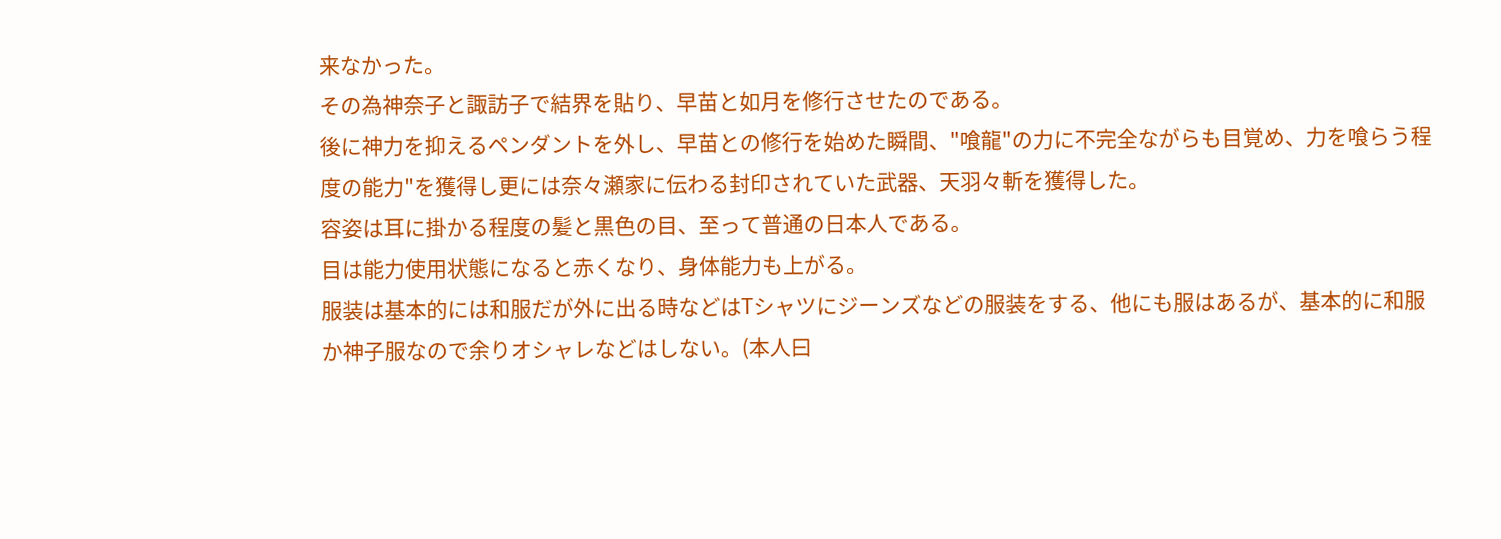来なかった。
その為神奈子と諏訪子で結界を貼り、早苗と如月を修行させたのである。
後に神力を抑えるペンダントを外し、早苗との修行を始めた瞬間、"喰龍"の力に不完全ながらも目覚め、力を喰らう程度の能力"を獲得し更には奈々瀬家に伝わる封印されていた武器、天羽々斬を獲得した。
容姿は耳に掛かる程度の髪と黒色の目、至って普通の日本人である。
目は能力使用状態になると赤くなり、身体能力も上がる。
服装は基本的には和服だが外に出る時などはTシャツにジーンズなどの服装をする、他にも服はあるが、基本的に和服か神子服なので余りオシャレなどはしない。(本人曰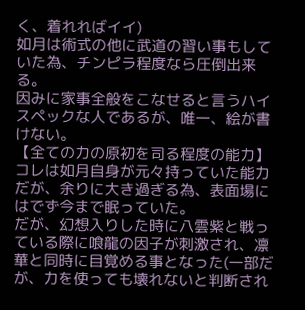く、着れればイイ)
如月は術式の他に武道の習い事もしていた為、チンピラ程度なら圧倒出来る。
因みに家事全般をこなせると言うハイスペックな人であるが、唯一、絵が書けない。
【全ての力の原初を司る程度の能力】
コレは如月自身が元々持っていた能力だが、余りに大き過ぎる為、表面場にはでず今まで眠っていた。
だが、幻想入りした時に八雲紫と戦っている際に喰龍の因子が刺激され、凛華と同時に目覚める事となった(一部だが、力を使っても壊れないと判断され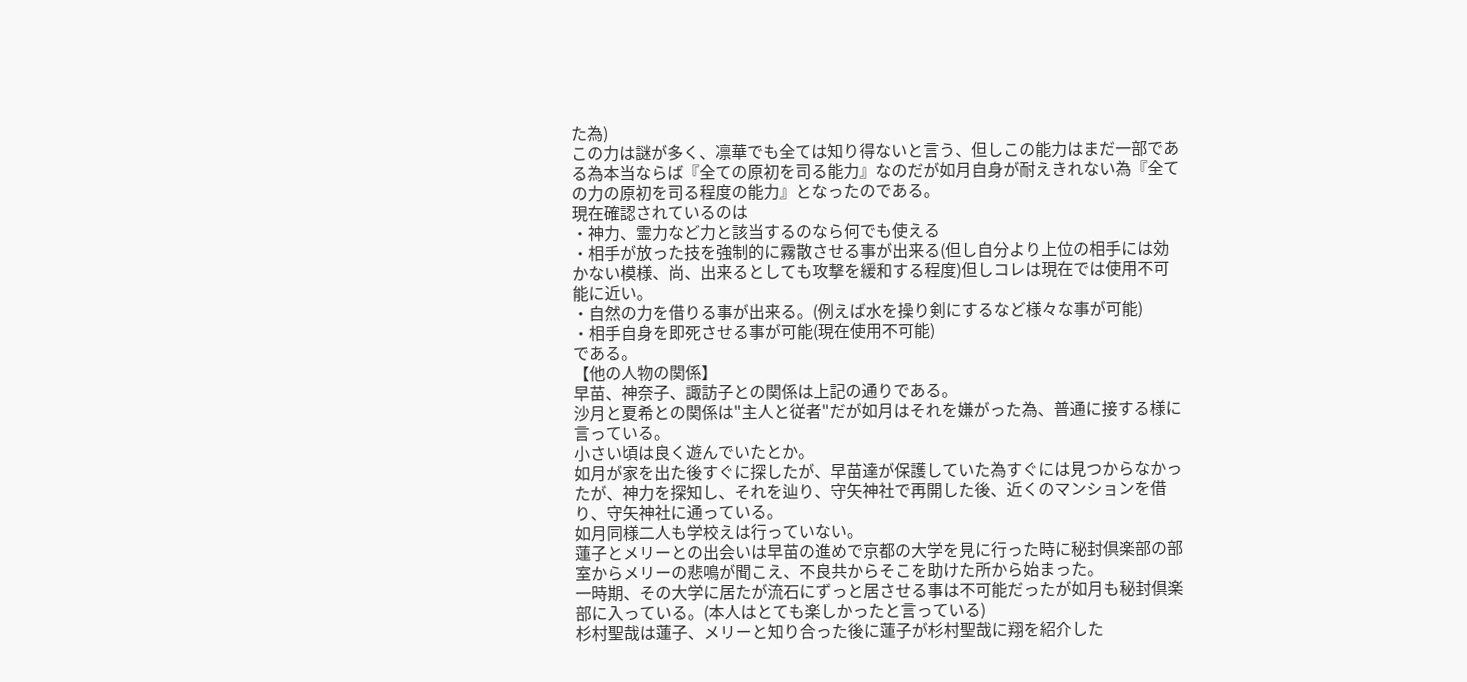た為)
この力は謎が多く、凛華でも全ては知り得ないと言う、但しこの能力はまだ一部である為本当ならば『全ての原初を司る能力』なのだが如月自身が耐えきれない為『全ての力の原初を司る程度の能力』となったのである。
現在確認されているのは
・神力、霊力など力と該当するのなら何でも使える
・相手が放った技を強制的に霧散させる事が出来る(但し自分より上位の相手には効かない模様、尚、出来るとしても攻撃を緩和する程度)但しコレは現在では使用不可能に近い。
・自然の力を借りる事が出来る。(例えば水を操り剣にするなど様々な事が可能)
・相手自身を即死させる事が可能(現在使用不可能)
である。
【他の人物の関係】
早苗、神奈子、諏訪子との関係は上記の通りである。
沙月と夏希との関係は"主人と従者"だが如月はそれを嫌がった為、普通に接する様に言っている。
小さい頃は良く遊んでいたとか。
如月が家を出た後すぐに探したが、早苗達が保護していた為すぐには見つからなかったが、神力を探知し、それを辿り、守矢神社で再開した後、近くのマンションを借り、守矢神社に通っている。
如月同様二人も学校えは行っていない。
蓮子とメリーとの出会いは早苗の進めで京都の大学を見に行った時に秘封倶楽部の部室からメリーの悲鳴が聞こえ、不良共からそこを助けた所から始まった。
一時期、その大学に居たが流石にずっと居させる事は不可能だったが如月も秘封倶楽部に入っている。(本人はとても楽しかったと言っている)
杉村聖哉は蓮子、メリーと知り合った後に蓮子が杉村聖哉に翔を紹介した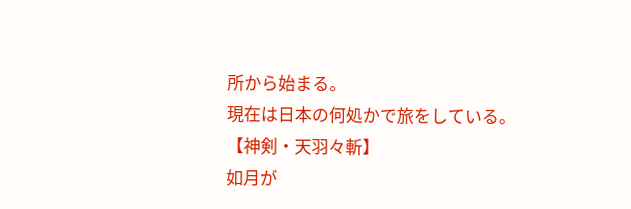所から始まる。
現在は日本の何処かで旅をしている。
【神剣・天羽々斬】
如月が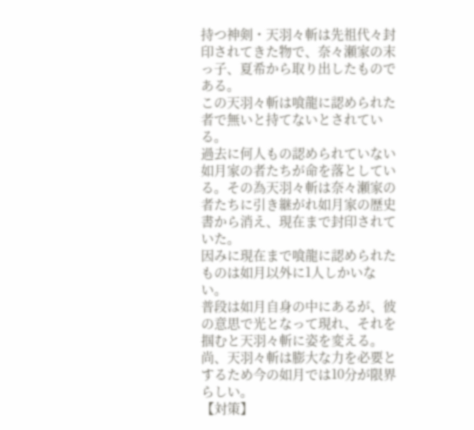持つ神剣・天羽々斬は先祖代々封印されてきた物で、奈々瀬家の末っ子、夏希から取り出したものである。
この天羽々斬は喰龍に認められた者で無いと持てないとされている。
過去に何人もの認められていない如月家の者たちが命を落としている。その為天羽々斬は奈々瀬家の者たちに引き継がれ如月家の歴史書から消え、現在まで封印されていた。
因みに現在まで喰龍に認められたものは如月以外に1人しかいない。
普段は如月自身の中にあるが、彼の意思で光となって現れ、それを掴むと天羽々斬に姿を変える。
尚、天羽々斬は膨大な力を必要とするため今の如月では10分が限界らしい。
【対策】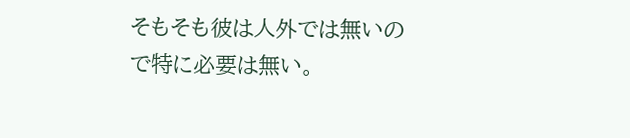そもそも彼は人外では無いので特に必要は無い。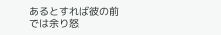あるとすれば彼の前では余り怒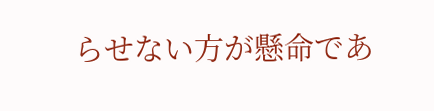らせない方が懸命であ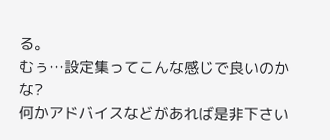る。
むぅ…設定集ってこんな感じで良いのかな?
何かアドバイスなどがあれば是非下さい